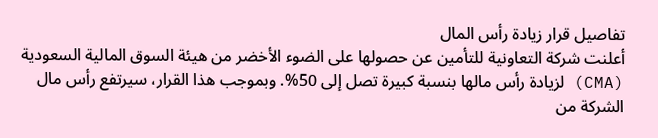تفاصيل قرار زيادة رأس المال
أعلنت شركة التعاونية للتأمين عن حصولها على الضوء الأخضر من هيئة السوق المالية السعودية (CMA) لزيادة رأس مالها بنسبة كبيرة تصل إلى 50%. وبموجب هذا القرار، سيرتفع رأس مال الشركة من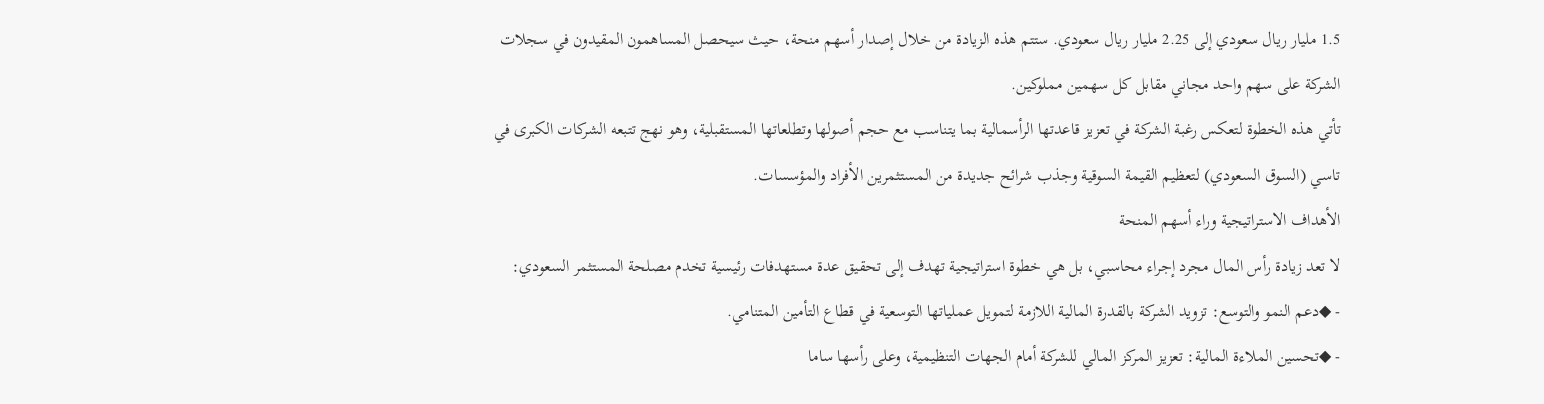1.5 مليار ريال سعودي إلى 2.25 مليار ريال سعودي. ستتم هذه الزيادة من خلال إصدار أسهم منحة، حيث سيحصل المساهمون المقيدون في سجلات الشركة على سهم واحد مجاني مقابل كل سهمين مملوكين.
تأتي هذه الخطوة لتعكس رغبة الشركة في تعزيز قاعدتها الرأسمالية بما يتناسب مع حجم أصولها وتطلعاتها المستقبلية، وهو نهج تتبعه الشركات الكبرى في تاسي (السوق السعودي) لتعظيم القيمة السوقية وجذب شرائح جديدة من المستثمرين الأفراد والمؤسسات.
الأهداف الاستراتيجية وراء أسهم المنحة
لا تعد زيادة رأس المال مجرد إجراء محاسبي، بل هي خطوة استراتيجية تهدف إلى تحقيق عدة مستهدفات رئيسية تخدم مصلحة المستثمر السعودي:
- ◆دعم النمو والتوسع: تزويد الشركة بالقدرة المالية اللازمة لتمويل عملياتها التوسعية في قطاع التأمين المتنامي.
- ◆تحسين الملاءة المالية: تعزيز المركز المالي للشركة أمام الجهات التنظيمية، وعلى رأسها ساما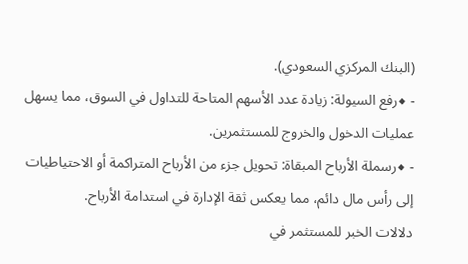(البنك المركزي السعودي).
- ◆رفع السيولة: زيادة عدد الأسهم المتاحة للتداول في السوق، مما يسهل عمليات الدخول والخروج للمستثمرين.
- ◆رسملة الأرباح المبقاة: تحويل جزء من الأرباح المتراكمة أو الاحتياطيات إلى رأس مال دائم، مما يعكس ثقة الإدارة في استدامة الأرباح.
دلالات الخبر للمستثمر في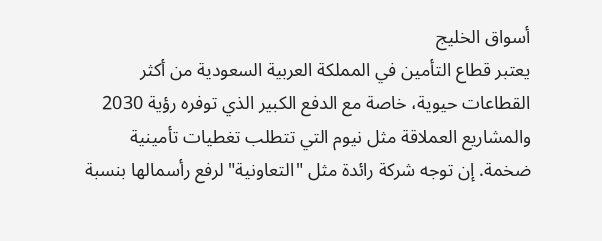أسواق الخليج
يعتبر قطاع التأمين في المملكة العربية السعودية من أكثر القطاعات حيوية، خاصة مع الدفع الكبير الذي توفره رؤية 2030 والمشاريع العملاقة مثل نيوم التي تتطلب تغطيات تأمينية ضخمة. إن توجه شركة رائدة مثل "التعاونية" لرفع رأسمالها بنسبة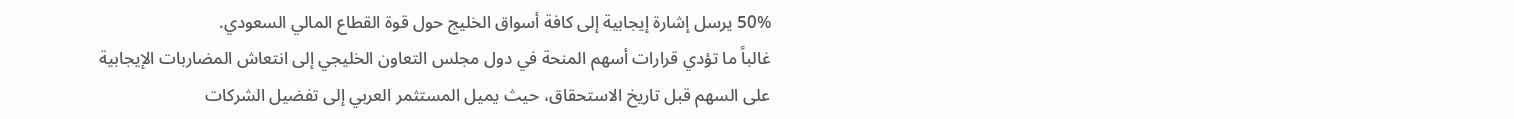50% يرسل إشارة إيجابية إلى كافة أسواق الخليج حول قوة القطاع المالي السعودي.
غالباً ما تؤدي قرارات أسهم المنحة في دول مجلس التعاون الخليجي إلى انتعاش المضاربات الإيجابية على السهم قبل تاريخ الاستحقاق، حيث يميل المستثمر العربي إلى تفضيل الشركات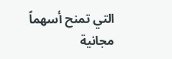التي تمنح أسهماً مجانية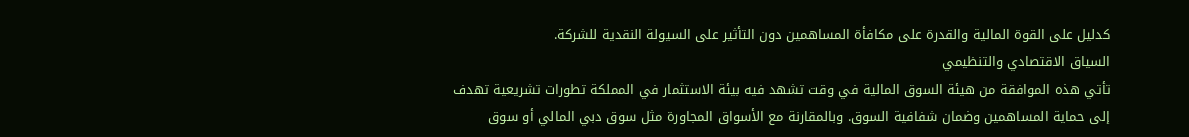كدليل على القوة المالية والقدرة على مكافأة المساهمين دون التأثير على السيولة النقدية للشركة.
السياق الاقتصادي والتنظيمي
تأتي هذه الموافقة من هيئة السوق المالية في وقت تشهد فيه بيئة الاستثمار في المملكة تطورات تشريعية تهدف إلى حماية المساهمين وضمان شفافية السوق. وبالمقارنة مع الأسواق المجاورة مثل سوق دبي المالي أو سوق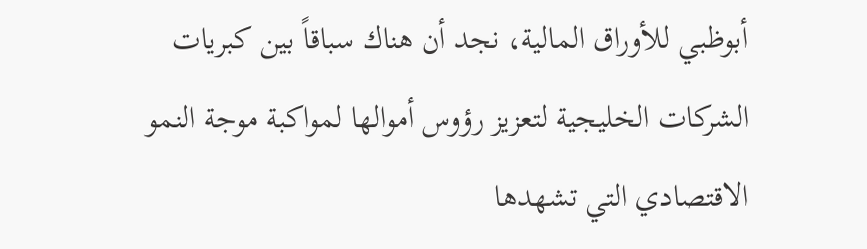أبوظبي للأوراق المالية، نجد أن هناك سباقاً بين كبريات الشركات الخليجية لتعزيز رؤوس أموالها لمواكبة موجة النمو الاقتصادي التي تشهدها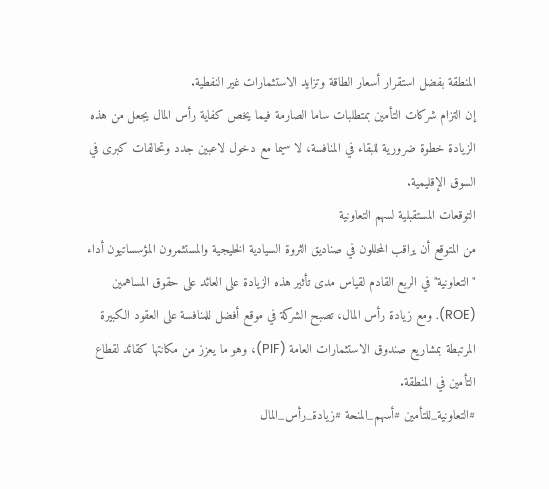المنطقة بفضل استقرار أسعار الطاقة وتزايد الاستثمارات غير النفطية.
إن التزام شركات التأمين بمتطلبات ساما الصارمة فيما يخص كفاية رأس المال يجعل من هذه الزيادة خطوة ضرورية للبقاء في المنافسة، لا سيما مع دخول لاعبين جدد وتحالفات كبرى في السوق الإقليمية.
التوقعات المستقبلية لسهم التعاونية
من المتوقع أن يراقب المحللون في صناديق الثروة السيادية الخليجية والمستثمرون المؤسساتيون أداء "التعاونية" في الربع القادم لقياس مدى تأثير هذه الزيادة على العائد على حقوق المساهمين (ROE). ومع زيادة رأس المال، تصبح الشركة في موقع أفضل للمنافسة على العقود الكبيرة المرتبطة بمشاريع صندوق الاستثمارات العامة (PIF)، وهو ما يعزز من مكانتها كقائد لقطاع التأمين في المنطقة.
#التعاونية_للتأمين #أسهم_المنحة #زيادة_رأس_المال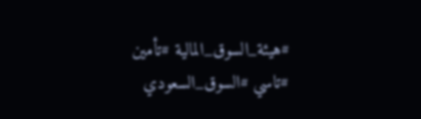#هيئة_السوق_المالية #تأمين #تاسي #السوق_السعودي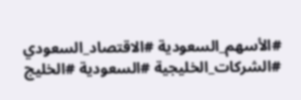#الأسهم_السعودية #الاقتصاد_السعودي #الشركات_الخليجية #السعودية #الخليج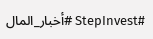#StepInvest #أخبار_المال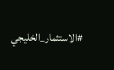#الاستثمار_الخليجي